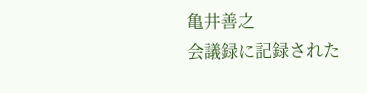亀井善之
会議録に記録された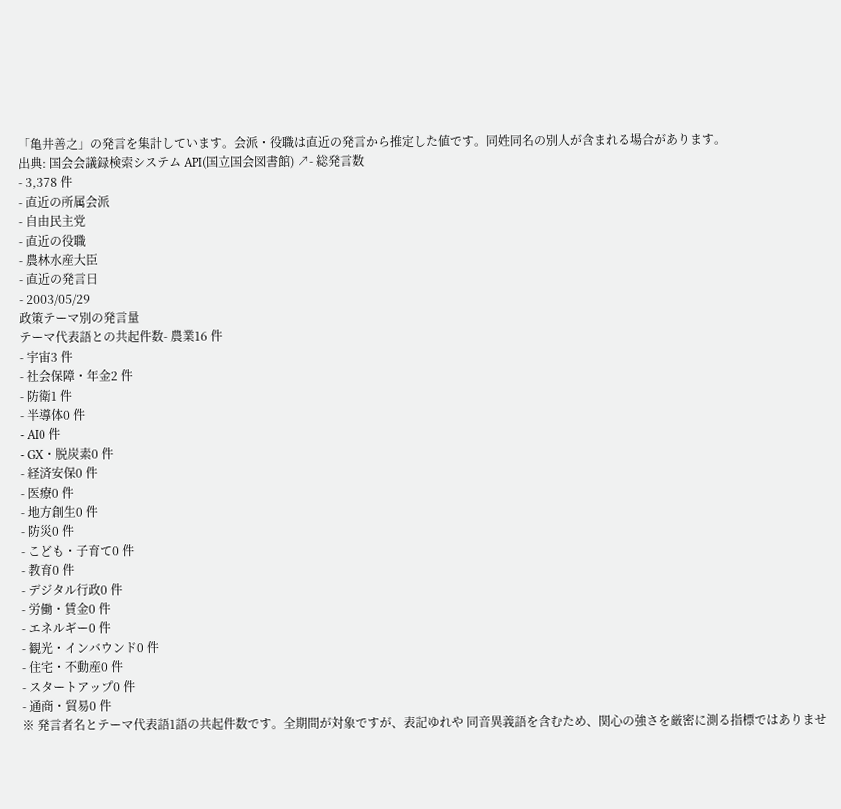「亀井善之」の発言を集計しています。会派・役職は直近の発言から推定した値です。同姓同名の別人が含まれる場合があります。
出典: 国会会議録検索システム API(国立国会図書館) ↗- 総発言数
- 3,378 件
- 直近の所属会派
- 自由民主党
- 直近の役職
- 農林水産大臣
- 直近の発言日
- 2003/05/29
政策テーマ別の発言量
テーマ代表語との共起件数- 農業16 件
- 宇宙3 件
- 社会保障・年金2 件
- 防衛1 件
- 半導体0 件
- AI0 件
- GX・脱炭素0 件
- 経済安保0 件
- 医療0 件
- 地方創生0 件
- 防災0 件
- こども・子育て0 件
- 教育0 件
- デジタル行政0 件
- 労働・賃金0 件
- エネルギー0 件
- 観光・インバウンド0 件
- 住宅・不動産0 件
- スタートアップ0 件
- 通商・貿易0 件
※ 発言者名とテーマ代表語1語の共起件数です。全期間が対象ですが、表記ゆれや 同音異義語を含むため、関心の強さを厳密に測る指標ではありませ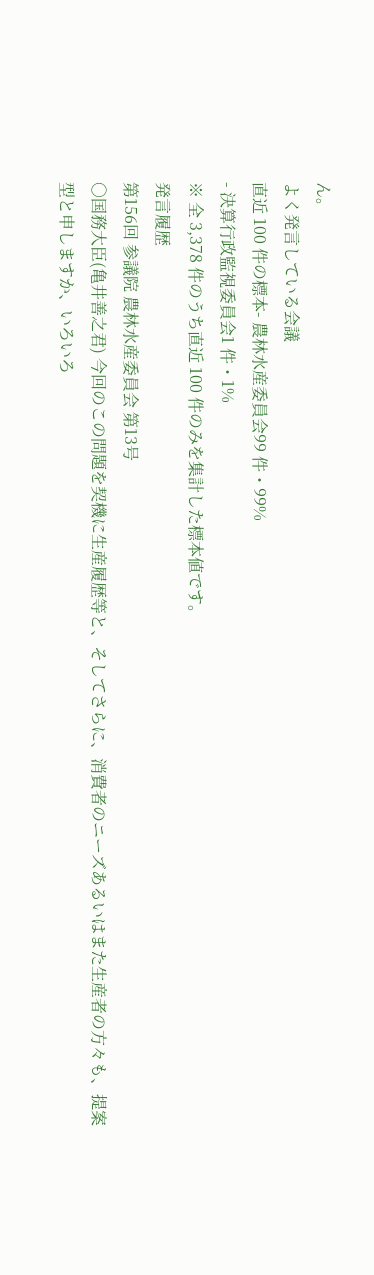ん。
よく発言している会議
直近 100 件の標本- 農林水産委員会99 件・99%
- 決算行政監視委員会1 件・1%
※ 全 3,378 件のうち直近 100 件のみを集計した標本値です。
発言履歴
第156回 参議院 農林水産委員会 第13号
○国務大臣(亀井善之君) 今回のこの問題を契機に生産履歴等と、そしてさらに、消費者のニーズあるいはまた生産者の方々も、提案型と申しますか、いろいろ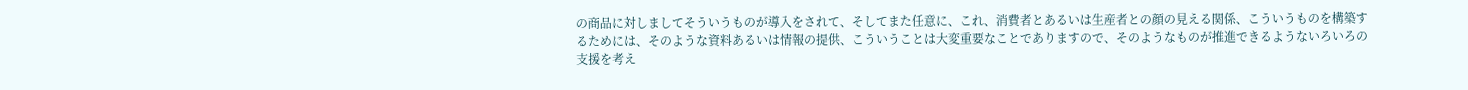の商品に対しましてそういうものが導入をされて、そしてまた任意に、これ、消費者とあるいは生産者との顔の見える関係、こういうものを構築するためには、そのような資料あるいは情報の提供、こういうことは大変重要なことでありますので、そのようなものが推進できるようないろいろの支援を考え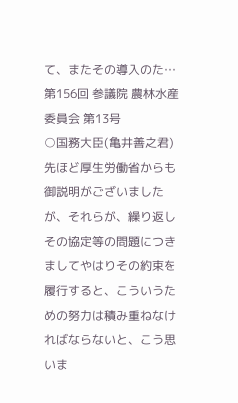て、またその導入のた…
第156回 参議院 農林水産委員会 第13号
○国務大臣(亀井善之君) 先ほど厚生労働省からも御説明がございましたが、それらが、繰り返しその協定等の問題につきましてやはりその約束を履行すると、こういうための努力は積み重ねなければならないと、こう思いま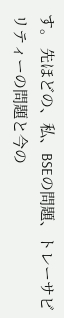す。 先ほどの、私、BSEの問題、トレーサビリティーの問題と今の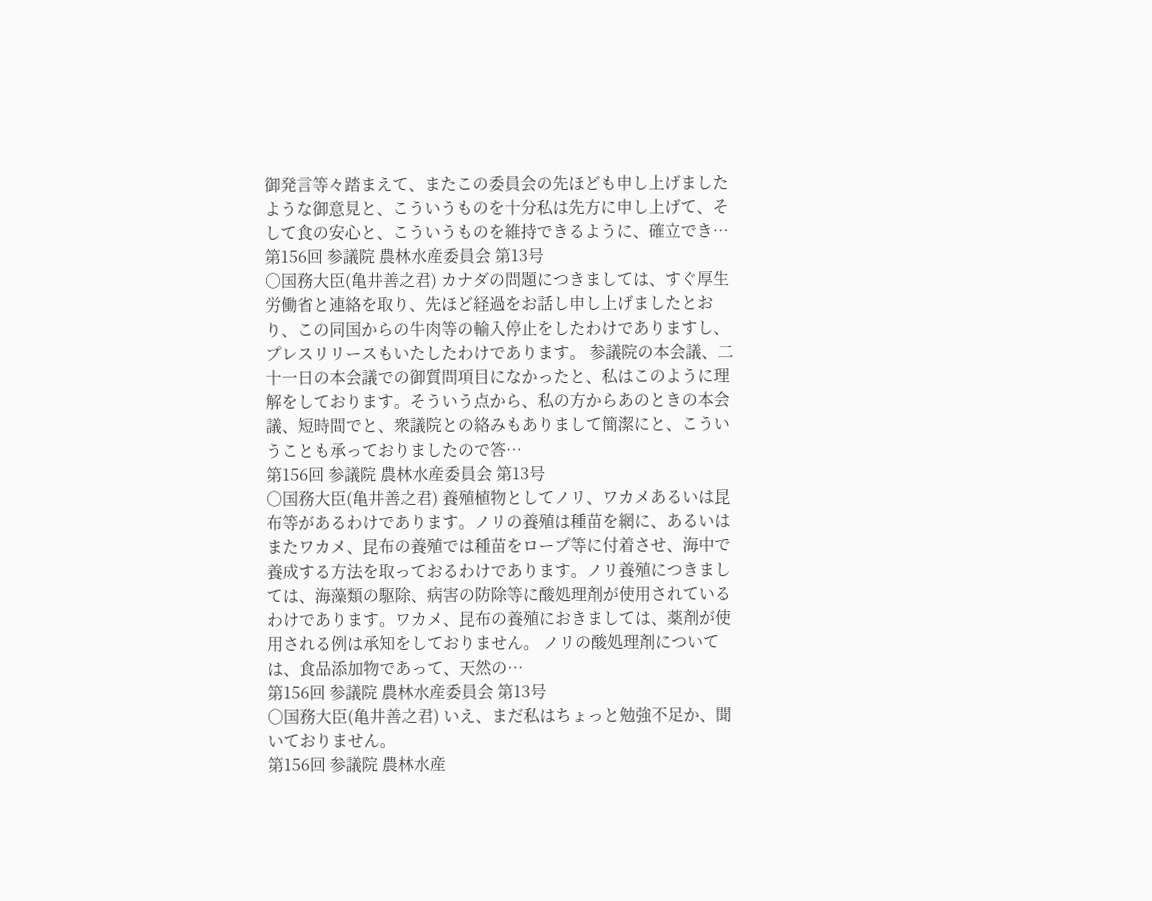御発言等々踏まえて、またこの委員会の先ほども申し上げましたような御意見と、こういうものを十分私は先方に申し上げて、そして食の安心と、こういうものを維持できるように、確立でき…
第156回 参議院 農林水産委員会 第13号
○国務大臣(亀井善之君) カナダの問題につきましては、すぐ厚生労働省と連絡を取り、先ほど経過をお話し申し上げましたとおり、この同国からの牛肉等の輸入停止をしたわけでありますし、プレスリリースもいたしたわけであります。 参議院の本会議、二十一日の本会議での御質問項目になかったと、私はこのように理解をしております。そういう点から、私の方からあのときの本会議、短時間でと、衆議院との絡みもありまして簡潔にと、こういうことも承っておりましたので答…
第156回 参議院 農林水産委員会 第13号
○国務大臣(亀井善之君) 養殖植物としてノリ、ワカメあるいは昆布等があるわけであります。ノリの養殖は種苗を網に、あるいはまたワカメ、昆布の養殖では種苗をロープ等に付着させ、海中で養成する方法を取っておるわけであります。ノリ養殖につきましては、海藻類の駆除、病害の防除等に酸処理剤が使用されているわけであります。ワカメ、昆布の養殖におきましては、薬剤が使用される例は承知をしておりません。 ノリの酸処理剤については、食品添加物であって、天然の…
第156回 参議院 農林水産委員会 第13号
○国務大臣(亀井善之君) いえ、まだ私はちょっと勉強不足か、聞いておりません。
第156回 参議院 農林水産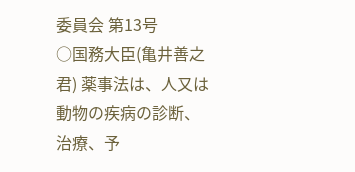委員会 第13号
○国務大臣(亀井善之君) 薬事法は、人又は動物の疾病の診断、治療、予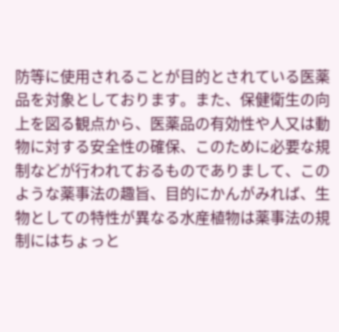防等に使用されることが目的とされている医薬品を対象としております。また、保健衛生の向上を図る観点から、医薬品の有効性や人又は動物に対する安全性の確保、このために必要な規制などが行われておるものでありまして、このような薬事法の趣旨、目的にかんがみれば、生物としての特性が異なる水産植物は薬事法の規制にはちょっと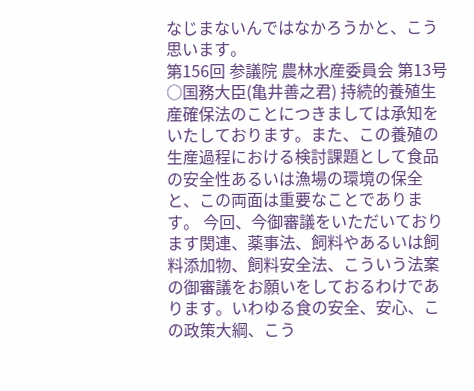なじまないんではなかろうかと、こう思います。
第156回 参議院 農林水産委員会 第13号
○国務大臣(亀井善之君) 持続的養殖生産確保法のことにつきましては承知をいたしております。また、この養殖の生産過程における検討課題として食品の安全性あるいは漁場の環境の保全と、この両面は重要なことであります。 今回、今御審議をいただいております関連、薬事法、飼料やあるいは飼料添加物、飼料安全法、こういう法案の御審議をお願いをしておるわけであります。いわゆる食の安全、安心、この政策大綱、こう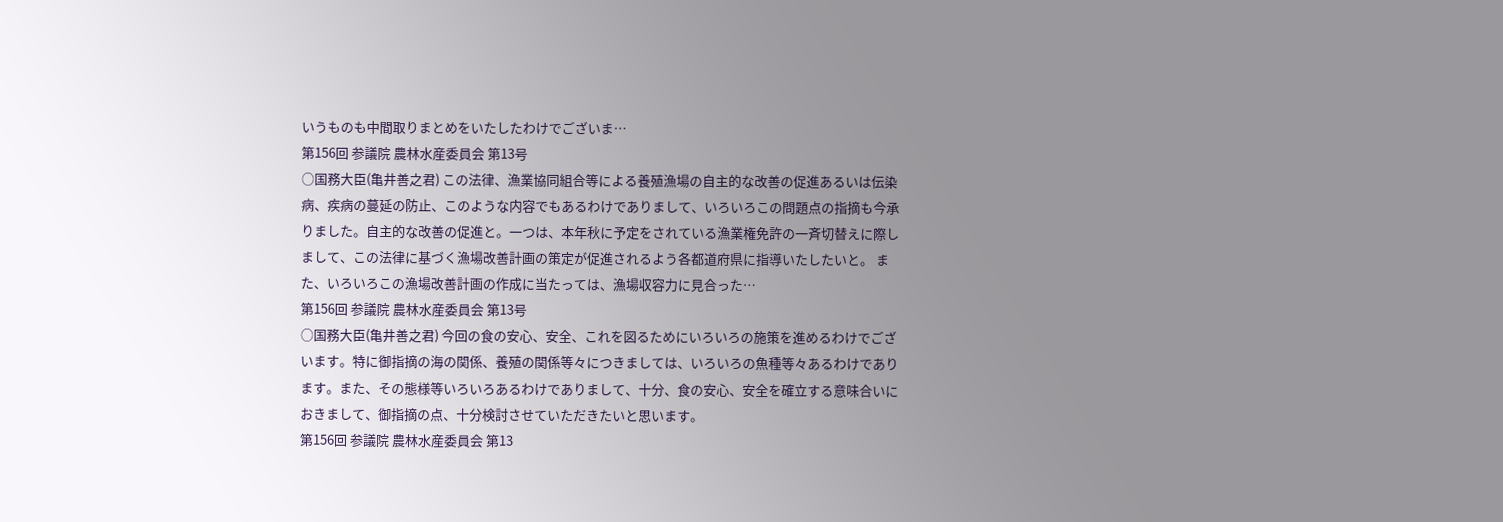いうものも中間取りまとめをいたしたわけでございま…
第156回 参議院 農林水産委員会 第13号
○国務大臣(亀井善之君) この法律、漁業協同組合等による養殖漁場の自主的な改善の促進あるいは伝染病、疾病の蔓延の防止、このような内容でもあるわけでありまして、いろいろこの問題点の指摘も今承りました。自主的な改善の促進と。一つは、本年秋に予定をされている漁業権免許の一斉切替えに際しまして、この法律に基づく漁場改善計画の策定が促進されるよう各都道府県に指導いたしたいと。 また、いろいろこの漁場改善計画の作成に当たっては、漁場収容力に見合った…
第156回 参議院 農林水産委員会 第13号
○国務大臣(亀井善之君) 今回の食の安心、安全、これを図るためにいろいろの施策を進めるわけでございます。特に御指摘の海の関係、養殖の関係等々につきましては、いろいろの魚種等々あるわけであります。また、その態様等いろいろあるわけでありまして、十分、食の安心、安全を確立する意味合いにおきまして、御指摘の点、十分検討させていただきたいと思います。
第156回 参議院 農林水産委員会 第13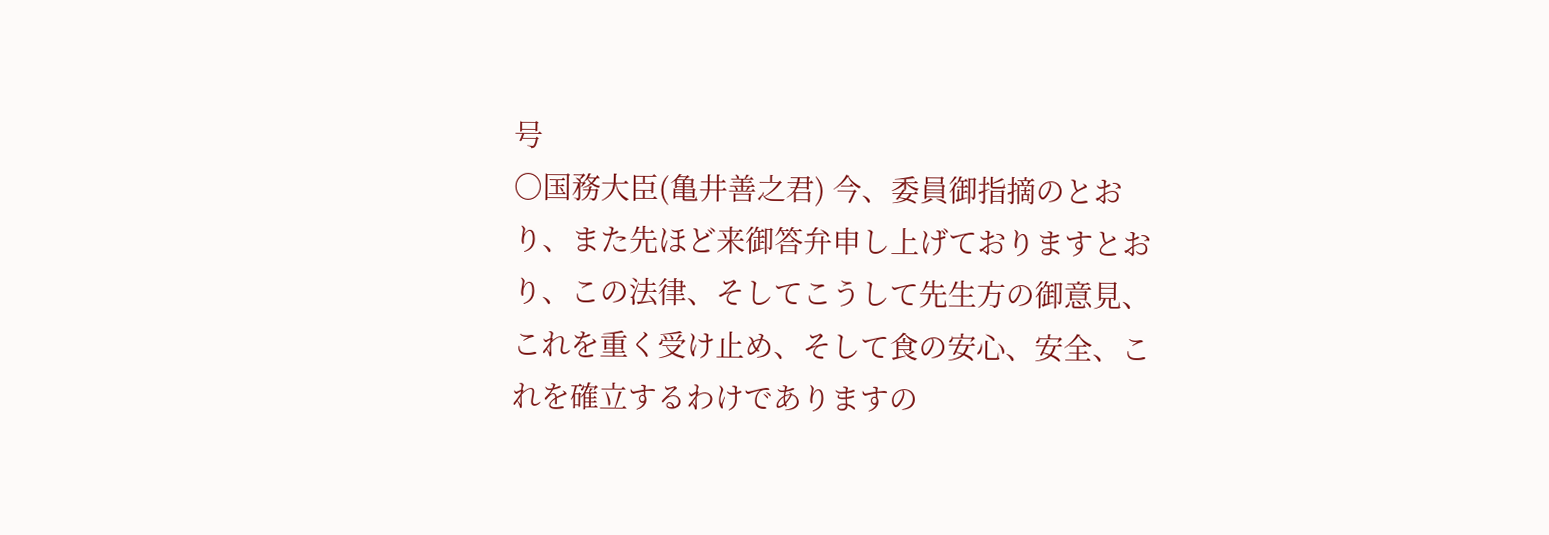号
○国務大臣(亀井善之君) 今、委員御指摘のとおり、また先ほど来御答弁申し上げておりますとおり、この法律、そしてこうして先生方の御意見、これを重く受け止め、そして食の安心、安全、これを確立するわけでありますの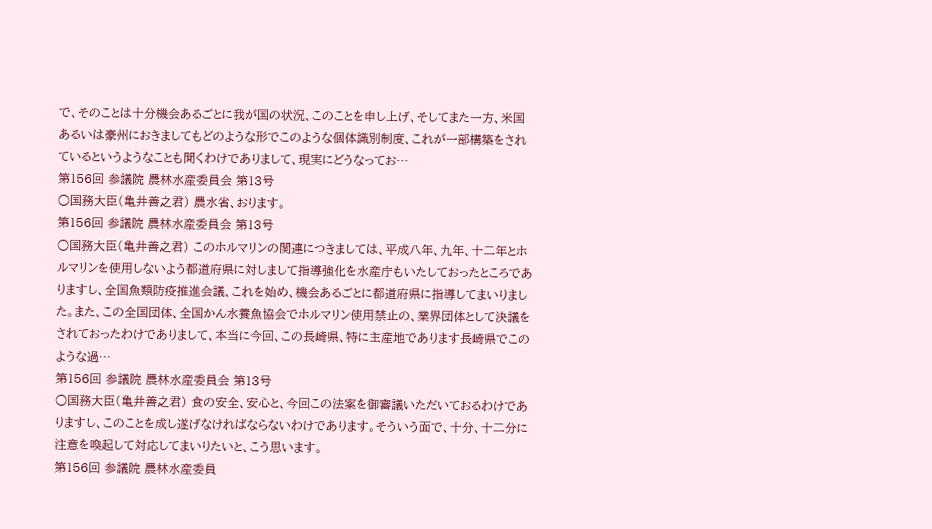で、そのことは十分機会あるごとに我が国の状況、このことを申し上げ、そしてまた一方、米国あるいは豪州におきましてもどのような形でこのような個体識別制度、これが一部構築をされているというようなことも聞くわけでありまして、現実にどうなってお…
第156回 参議院 農林水産委員会 第13号
○国務大臣(亀井善之君) 農水省、おります。
第156回 参議院 農林水産委員会 第13号
○国務大臣(亀井善之君) このホルマリンの関連につきましては、平成八年、九年、十二年とホルマリンを使用しないよう都道府県に対しまして指導強化を水産庁もいたしておったところでありますし、全国魚類防疫推進会議、これを始め、機会あるごとに都道府県に指導してまいりました。また、この全国団体、全国かん水養魚協会でホルマリン使用禁止の、業界団体として決議をされておったわけでありまして、本当に今回、この長崎県、特に主産地であります長崎県でこのような過…
第156回 参議院 農林水産委員会 第13号
○国務大臣(亀井善之君) 食の安全、安心と、今回この法案を御審議いただいておるわけでありますし、このことを成し遂げなければならないわけであります。そういう面で、十分、十二分に注意を喚起して対応してまいりたいと、こう思います。
第156回 参議院 農林水産委員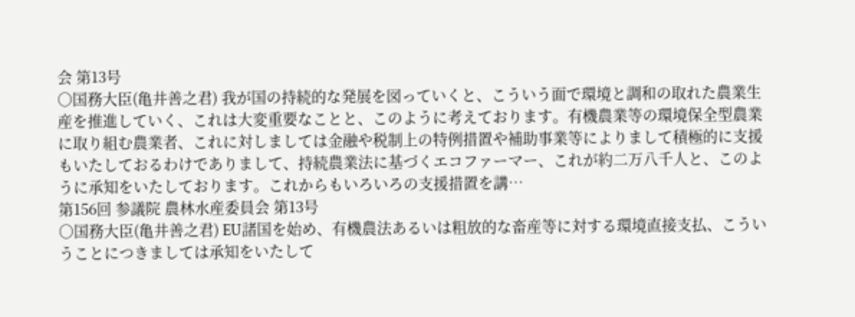会 第13号
○国務大臣(亀井善之君) 我が国の持続的な発展を図っていくと、こういう面で環境と調和の取れた農業生産を推進していく、これは大変重要なことと、このように考えております。有機農業等の環境保全型農業に取り組む農業者、これに対しましては金融や税制上の特例措置や補助事業等によりまして積極的に支援もいたしておるわけでありまして、持続農業法に基づくエコファーマー、これが約二万八千人と、このように承知をいたしております。これからもいろいろの支援措置を講…
第156回 参議院 農林水産委員会 第13号
○国務大臣(亀井善之君) EU諸国を始め、有機農法あるいは粗放的な畜産等に対する環境直接支払、こういうことにつきましては承知をいたして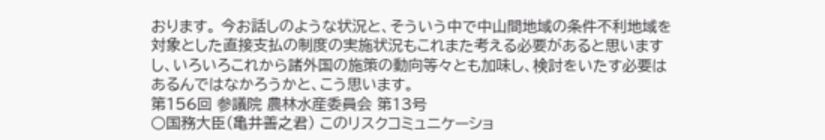おります。 今お話しのような状況と、そういう中で中山間地域の条件不利地域を対象とした直接支払の制度の実施状況もこれまた考える必要があると思いますし、いろいろこれから諸外国の施策の動向等々とも加味し、検討をいたす必要はあるんではなかろうかと、こう思います。
第156回 参議院 農林水産委員会 第13号
○国務大臣(亀井善之君) このリスクコミュニケーショ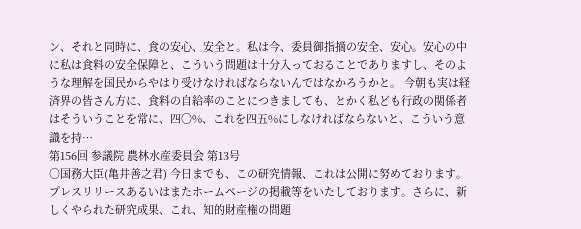ン、それと同時に、食の安心、安全と。私は今、委員御指摘の安全、安心。安心の中に私は食料の安全保障と、こういう問題は十分入っておることでありますし、そのような理解を国民からやはり受けなければならないんではなかろうかと。 今朝も実は経済界の皆さん方に、食料の自給率のことにつきましても、とかく私ども行政の関係者はそういうことを常に、四〇%、これを四五%にしなければならないと、こういう意識を持…
第156回 参議院 農林水産委員会 第13号
○国務大臣(亀井善之君) 今日までも、この研究情報、これは公開に努めております。プレスリリースあるいはまたホームページの掲載等をいたしております。さらに、新しくやられた研究成果、これ、知的財産権の問題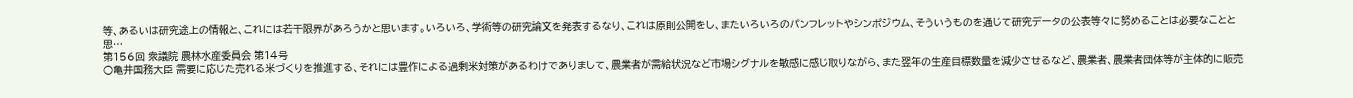等、あるいは研究途上の情報と、これには若干限界があろうかと思います。いろいろ、学術等の研究論文を発表するなり、これは原則公開をし、またいろいろのパンフレットやシンポジウム、そういうものを通じて研究データの公表等々に努めることは必要なことと思…
第156回 衆議院 農林水産委員会 第14号
○亀井国務大臣 需要に応じた売れる米づくりを推進する、それには豊作による過剰米対策があるわけでありまして、農業者が需給状況など市場シグナルを敏感に感じ取りながら、また翌年の生産目標数量を減少させるなど、農業者、農業者団体等が主体的に販売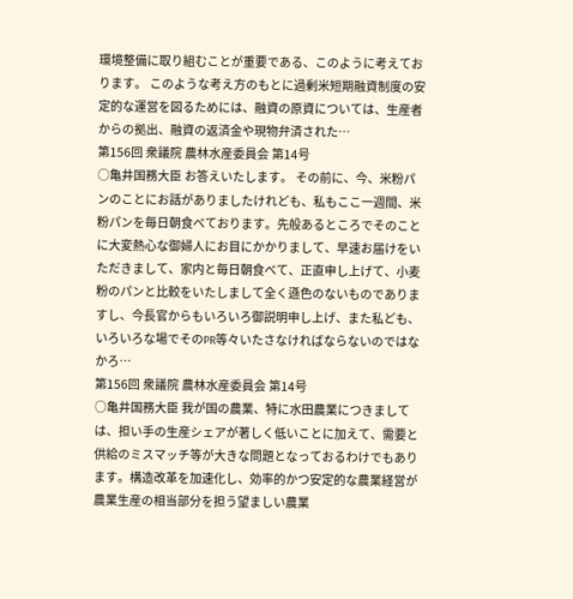環境整備に取り組むことが重要である、このように考えております。 このような考え方のもとに過剰米短期融資制度の安定的な運営を図るためには、融資の原資については、生産者からの拠出、融資の返済金や現物弁済された…
第156回 衆議院 農林水産委員会 第14号
○亀井国務大臣 お答えいたします。 その前に、今、米粉パンのことにお話がありましたけれども、私もここ一週間、米粉パンを毎日朝食べております。先般あるところでそのことに大変熱心な御婦人にお目にかかりまして、早速お届けをいただきまして、家内と毎日朝食べて、正直申し上げて、小麦粉のパンと比較をいたしまして全く遜色のないものでありますし、今長官からもいろいろ御説明申し上げ、また私ども、いろいろな場でそのPR等々いたさなければならないのではなかろ…
第156回 衆議院 農林水産委員会 第14号
○亀井国務大臣 我が国の農業、特に水田農業につきましては、担い手の生産シェアが著しく低いことに加えて、需要と供給のミスマッチ等が大きな問題となっておるわけでもあります。構造改革を加速化し、効率的かつ安定的な農業経営が農業生産の相当部分を担う望ましい農業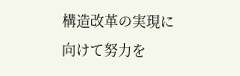構造改革の実現に向けて努力を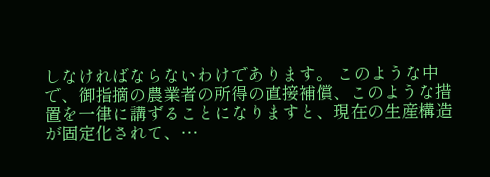しなければならないわけであります。 このような中で、御指摘の農業者の所得の直接補償、このような措置を一律に講ずることになりますと、現在の生産構造が固定化されて、…